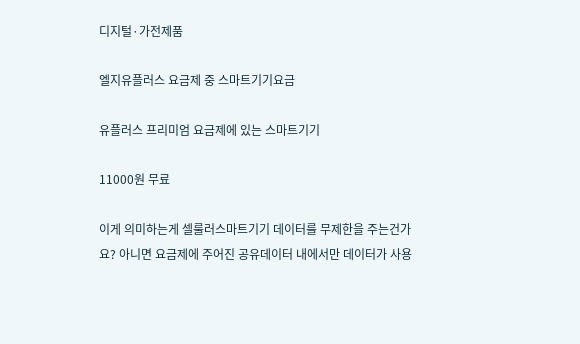디지털·가전제품

엘지유플러스 요금제 중 스마트기기요금

유플러스 프리미엄 요금제에 있는 스마트기기

11000원 무료

이게 의미하는게 셀룰러스마트기기 데이터를 무제한을 주는건가요? 아니면 요금제에 주어진 공유데이터 내에서만 데이터가 사용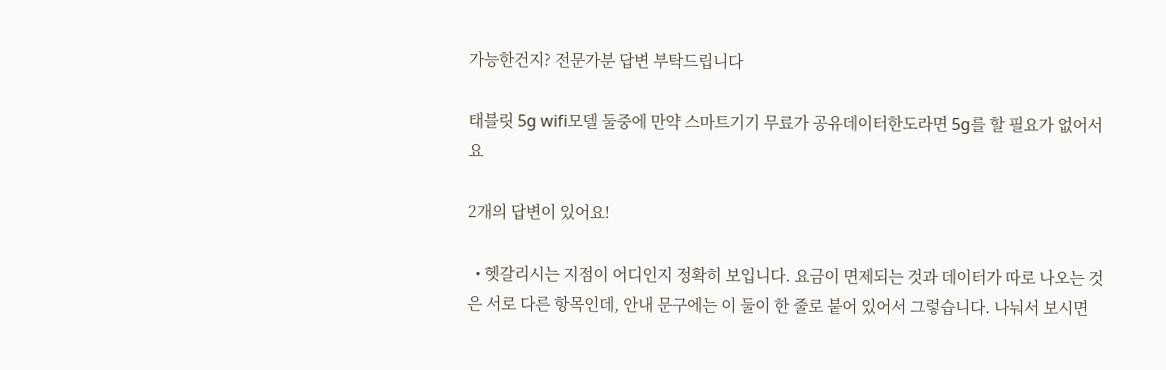가능한건지? 전문가분 답변 부탁드립니다

태블릿 5g wifi모델 둘중에 만약 스마트기기 무료가 공유데이터한도라면 5g를 할 필요가 없어서요

2개의 답변이 있어요!

  • 헷갈리시는 지점이 어디인지 정확히 보입니다. 요금이 면제되는 것과 데이터가 따로 나오는 것은 서로 다른 항목인데, 안내 문구에는 이 둘이 한 줄로 붙어 있어서 그렇습니다. 나눠서 보시면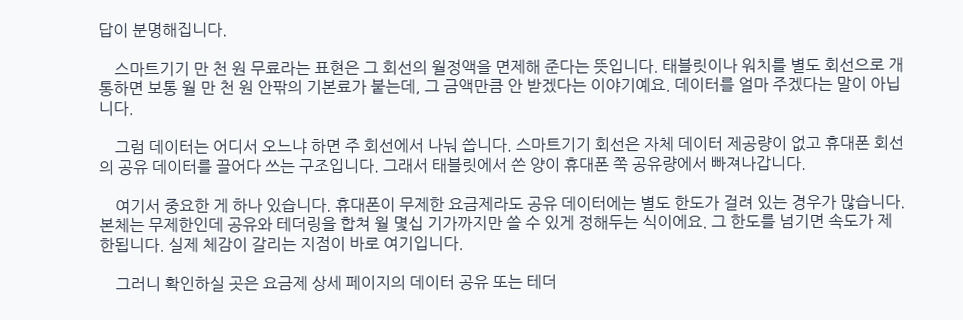답이 분명해집니다.

    스마트기기 만 천 원 무료라는 표현은 그 회선의 월정액을 면제해 준다는 뜻입니다. 태블릿이나 워치를 별도 회선으로 개통하면 보통 월 만 천 원 안팎의 기본료가 붙는데, 그 금액만큼 안 받겠다는 이야기예요. 데이터를 얼마 주겠다는 말이 아닙니다.

    그럼 데이터는 어디서 오느냐 하면 주 회선에서 나눠 씁니다. 스마트기기 회선은 자체 데이터 제공량이 없고 휴대폰 회선의 공유 데이터를 끌어다 쓰는 구조입니다. 그래서 태블릿에서 쓴 양이 휴대폰 쪽 공유량에서 빠져나갑니다.

    여기서 중요한 게 하나 있습니다. 휴대폰이 무제한 요금제라도 공유 데이터에는 별도 한도가 걸려 있는 경우가 많습니다. 본체는 무제한인데 공유와 테더링을 합쳐 월 몇십 기가까지만 쓸 수 있게 정해두는 식이에요. 그 한도를 넘기면 속도가 제한됩니다. 실제 체감이 갈리는 지점이 바로 여기입니다.

    그러니 확인하실 곳은 요금제 상세 페이지의 데이터 공유 또는 테더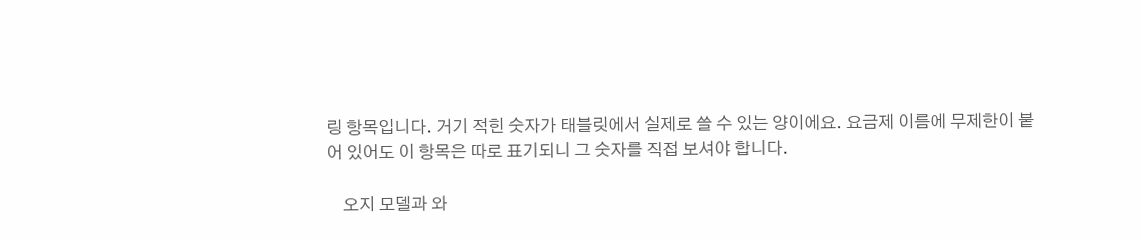링 항목입니다. 거기 적힌 숫자가 태블릿에서 실제로 쓸 수 있는 양이에요. 요금제 이름에 무제한이 붙어 있어도 이 항목은 따로 표기되니 그 숫자를 직접 보셔야 합니다.

    오지 모델과 와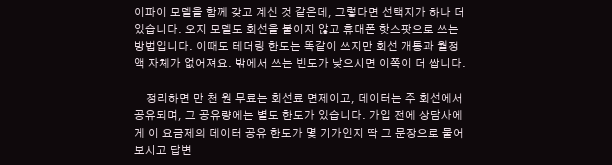이파이 모델을 함께 갖고 계신 것 같은데, 그렇다면 선택지가 하나 더 있습니다. 오지 모델도 회선을 붙이지 않고 휴대폰 핫스팟으로 쓰는 방법입니다. 이때도 테더링 한도는 똑같이 쓰지만 회선 개통과 월정액 자체가 없어져요. 밖에서 쓰는 빈도가 낮으시면 이쪽이 더 쌉니다.

    정리하면 만 천 원 무료는 회선료 면제이고, 데이터는 주 회선에서 공유되며, 그 공유량에는 별도 한도가 있습니다. 가입 전에 상담사에게 이 요금제의 데이터 공유 한도가 몇 기가인지 딱 그 문장으로 물어보시고 답변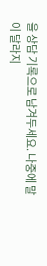을 상담 기록으로 남겨두세요. 나중에 말이 달라지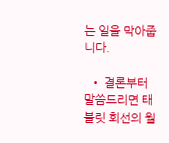는 일을 막아줍니다.

  • 결론부터 말씀드리면 태블릿 회선의 월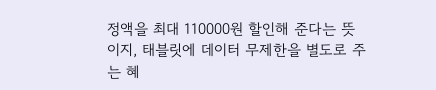정액을 최대 110000원 할인해 준다는 뜻이지, 태블릿에 데이터 무제한을 별도로 주는 혜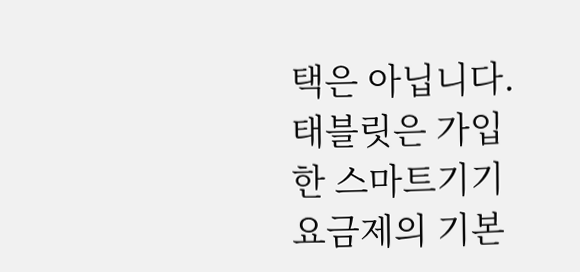택은 아닙니다. 태블릿은 가입한 스마트기기 요금제의 기본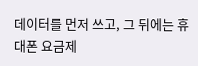데이터를 먼저 쓰고, 그 뒤에는 휴대폰 요금제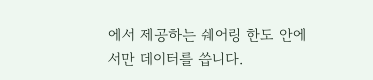에서 제공하는 쉐어링 한도 안에서만 데이터를 씁니다.